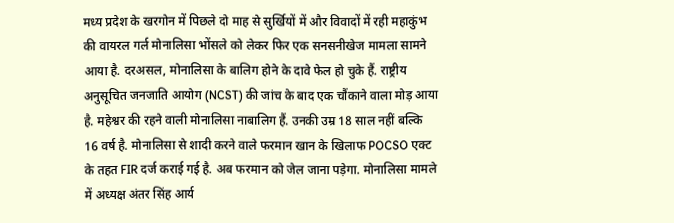मध्य प्रदेश के खरगोन में पिछले दो माह से सुर्खियों में और विवादों में रही महाकुंभ की वायरल गर्ल मोनालिसा भोंसले को लेकर फिर एक सनसनीखेज मामला सामने आया है. दरअसल, मोनालिसा के बालिग होने के दावे फेल हो चुके हैं. राष्ट्रीय अनुसूचित जनजाति आयोग (NCST) की जांच के बाद एक चौंकाने वाला मोड़ आया है. महेश्वर की रहने वाली मोनालिसा नाबालिग हैं. उनकी उम्र 18 साल नहीं बल्कि 16 वर्ष है. मोनालिसा से शादी करने वाले फरमान खान के खिलाफ POCSO एक्ट के तहत FIR दर्ज कराई गई है. अब फरमान को जेल जाना पड़ेगा. मोनालिसा मामले में अध्यक्ष अंतर सिंह आर्य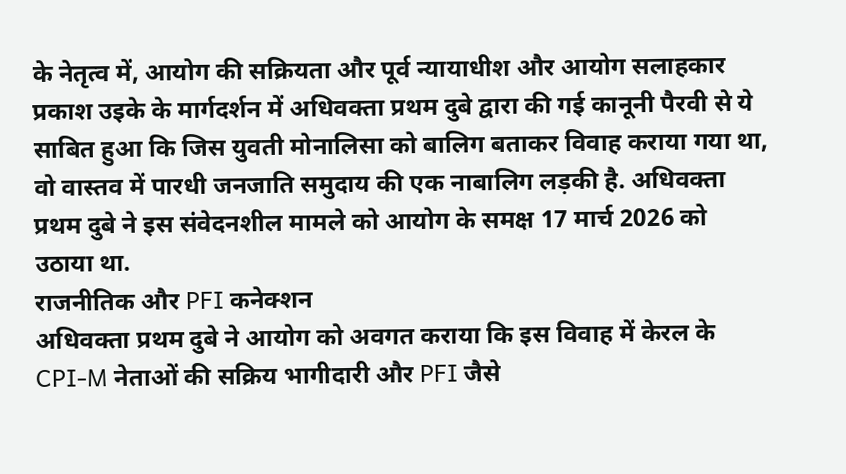के नेतृत्व में, आयोग की सक्रियता और पूर्व न्यायाधीश और आयोग सलाहकार प्रकाश उइके के मार्गदर्शन में अधिवक्ता प्रथम दुबे द्वारा की गई कानूनी पैरवी से ये साबित हुआ कि जिस युवती मोनालिसा को बालिग बताकर विवाह कराया गया था, वो वास्तव में पारधी जनजाति समुदाय की एक नाबालिग लड़की है. अधिवक्ता प्रथम दुबे ने इस संवेदनशील मामले को आयोग के समक्ष 17 मार्च 2026 को उठाया था.
राजनीतिक और PFI कनेक्शन
अधिवक्ता प्रथम दुबे ने आयोग को अवगत कराया कि इस विवाह में केरल के CPI-M नेताओं की सक्रिय भागीदारी और PFI जैसे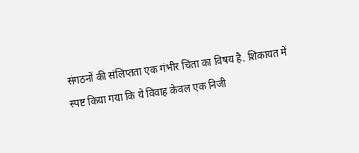संगठनों की संलिप्तता एक गंभीर चिंता का विषय है. शिकायत में स्पष्ट किया गया कि ये विवाह केवल एक निजी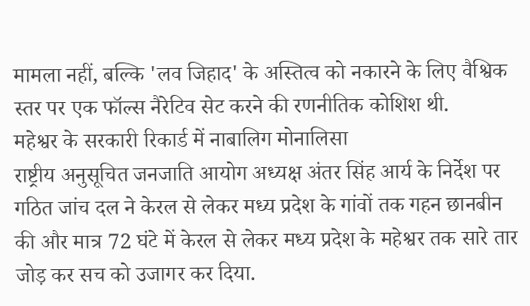मामला नहीं, बल्कि 'लव जिहाद' के अस्तित्व को नकारने के लिए वैश्विक स्तर पर एक फॉल्स नैरेटिव सेट करने की रणनीतिक कोशिश थी.
महेश्वर के सरकारी रिकार्ड में नाबालिग मोनालिसा
राष्ट्रीय अनुसूचित जनजाति आयोग अध्यक्ष अंतर सिंह आर्य के निर्देश पर गठित जांच दल ने केरल से लेकर मध्य प्रदेश के गांवों तक गहन छानबीन की और मात्र 72 घंटे में केरल से लेकर मध्य प्रदेश के महेश्वर तक सारे तार जोड़ कर सच को उजागर कर दिया.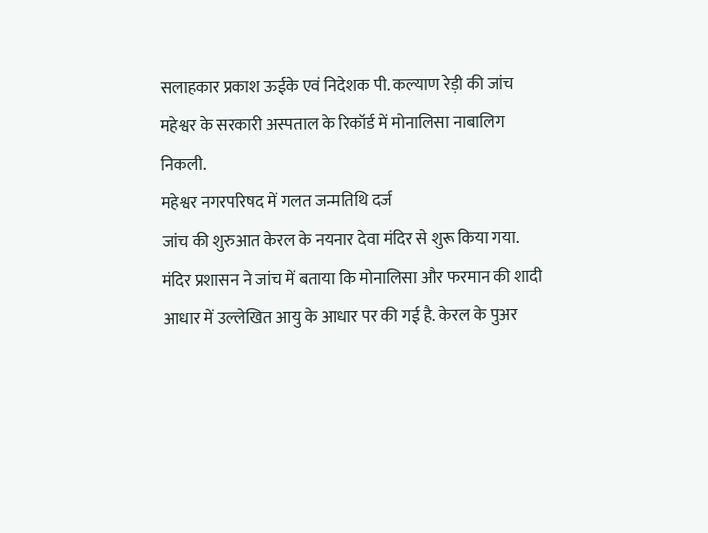सलाहकार प्रकाश ऊईके एवं निदेशक पी. कल्याण रेड़ी की जांच महेश्वर के सरकारी अस्पताल के रिकॉर्ड में मोनालिसा नाबालिग निकली.
महेश्वर नगरपरिषद में गलत जन्मतिथि दर्ज
जांच की शुरुआत केरल के नयनार देवा मंदिर से शुरू किया गया. मंदिर प्रशासन ने जांच में बताया कि मोनालिसा और फरमान की शादी आधार में उल्लेखित आयु के आधार पर की गई है. केरल के पुअर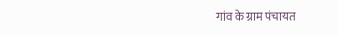गांव के ग्राम पंचायत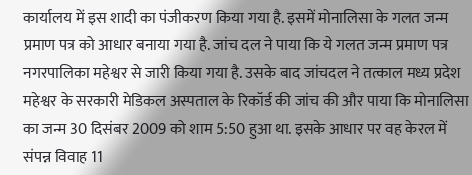कार्यालय में इस शादी का पंजीकरण किया गया है. इसमें मोनालिसा के गलत जन्म प्रमाण पत्र को आधार बनाया गया है. जांच दल ने पाया कि ये गलत जन्म प्रमाण पत्र नगरपालिका महेश्वर से जारी किया गया है. उसके बाद जांचदल ने तत्काल मध्य प्रदेश महेश्वर के सरकारी मेडिकल अस्पताल के रिकॉर्ड की जांच की और पाया कि मोनालिसा का जन्म 30 दिसंबर 2009 को शाम 5:50 हुआ था. इसके आधार पर वह केरल में संपन्न विवाह 11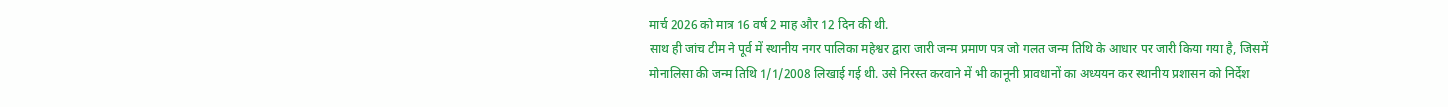मार्च 2026 को मात्र 16 वर्ष 2 माह और 12 दिन की थी.
साथ ही जांच टीम ने पूर्व में स्थानीय नगर पालिका महेश्वर द्वारा जारी जन्म प्रमाण पत्र जो गलत जन्म तिथि के आधार पर जारी किया गया है, जिसमें मोनालिसा की जन्म तिथि 1/1/2008 लिखाई गई थी. उसे निरस्त करवाने में भी कानूनी प्रावधानों का अध्ययन कर स्थानीय प्रशासन को निर्देश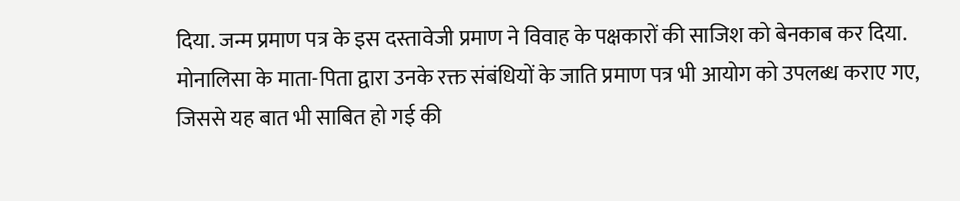दिया. जन्म प्रमाण पत्र के इस दस्तावेजी प्रमाण ने विवाह के पक्षकारों की साजिश को बेनकाब कर दिया. मोनालिसा के माता-पिता द्वारा उनके रक्त संबंधियों के जाति प्रमाण पत्र भी आयोग को उपलब्ध कराए गए, जिससे यह बात भी साबित हो गई की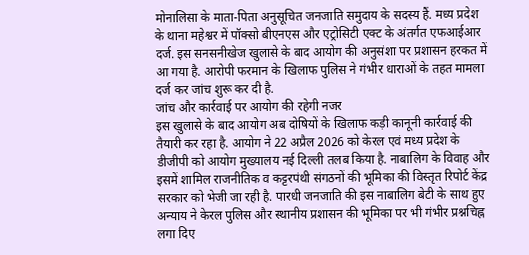मोनालिसा के माता-पिता अनुसूचित जनजाति समुदाय के सदस्य हैं. मध्य प्रदेश के थाना महेश्वर में पॉक्सो बीएनएस और एट्रोसिटी एक्ट के अंतर्गत एफआईआर दर्ज. इस सनसनीखेज खुलासे के बाद आयोग की अनुसंशा पर प्रशासन हरकत में आ गया है. आरोपी फरमान के खिलाफ पुलिस ने गंभीर धाराओं के तहत मामला दर्ज कर जांच शुरू कर दी है.
जांच और कार्रवाई पर आयोग की रहेगी नजर
इस खुलासे के बाद आयोग अब दोषियों के खिलाफ कड़ी कानूनी कार्रवाई की तैयारी कर रहा है. आयोग ने 22 अप्रैल 2026 को केरल एवं मध्य प्रदेश के डीजीपी को आयोग मुख्यालय नई दिल्ली तलब किया है. नाबालिग के विवाह और इसमें शामिल राजनीतिक व कट्टरपंथी संगठनों की भूमिका की विस्तृत रिपोर्ट केंद्र सरकार को भेजी जा रही है. पारधी जनजाति की इस नाबालिग बेटी के साथ हुए अन्याय ने केरल पुलिस और स्थानीय प्रशासन की भूमिका पर भी गंभीर प्रश्नचिह्न लगा दिए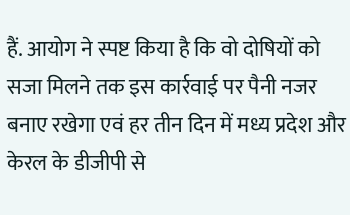हैं. आयोग ने स्पष्ट किया है कि वो दोषियों को सजा मिलने तक इस कार्रवाई पर पैनी नजर बनाए रखेगा एवं हर तीन दिन में मध्य प्रदेश और केरल के डीजीपी से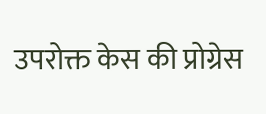उपरोक्त केस की प्रोग्रेस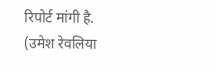रिपोर्ट मांगी है.
(उमेश रेवलिया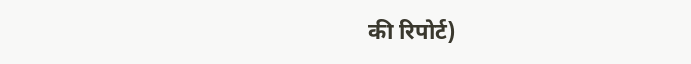की रिपोर्ट)